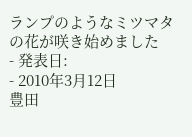ランプのようなミツマタの花が咲き始めました
- 発表日:
- 2010年3月12日
豊田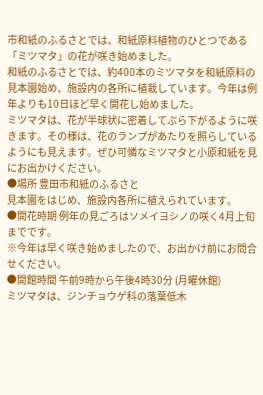市和紙のふるさとでは、和紙原料植物のひとつである「ミツマタ」の花が咲き始めました。
和紙のふるさとでは、約400本のミツマタを和紙原料の見本園始め、施設内の各所に植栽しています。今年は例年よりも10日ほど早く開花し始めました。
ミツマタは、花が半球状に密着してぶら下がるように咲きます。その様は、花のランプがあたりを照らしているようにも見えます。ぜひ可憐なミツマタと小原和紙を見にお出かけください。
●場所 豊田市和紙のふるさと
見本園をはじめ、施設内各所に植えられています。
●開花時期 例年の見ごろはソメイヨシノの咲く4月上旬までです。
※今年は早く咲き始めましたので、お出かけ前にお問合せください。
●開館時間 午前9時から午後4時30分 (月曜休館)
ミツマタは、ジンチョウゲ科の落葉低木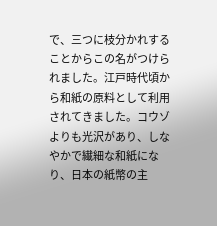で、三つに枝分かれすることからこの名がつけられました。江戸時代頃から和紙の原料として利用されてきました。コウゾよりも光沢があり、しなやかで繊細な和紙になり、日本の紙幣の主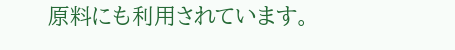原料にも利用されています。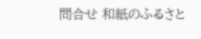問合せ 和紙のふるさと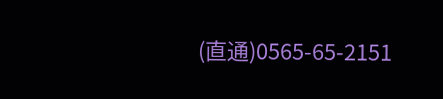(直通)0565-65-2151